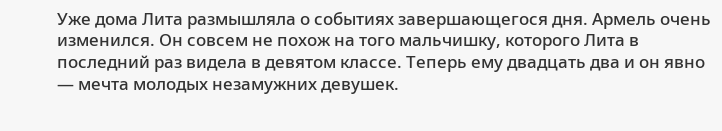Уже дома Лита размышляла о событиях завершающегося дня. Армель очень изменился. Он совсем не похож на того мальчишку, которого Лита в последний раз видела в девятом классе. Теперь ему двадцать два и он явно — мечта молодых незамужних девушек.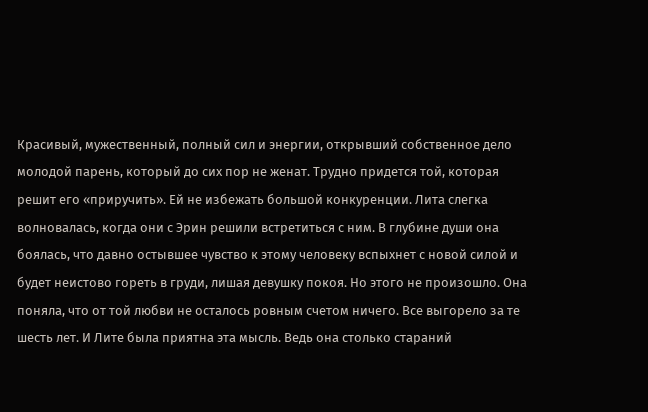Красивый, мужественный, полный сил и энергии, открывший собственное дело молодой парень, который до сих пор не женат. Трудно придется той, которая решит его «приручить». Ей не избежать большой конкуренции. Лита слегка волновалась, когда они с Эрин решили встретиться с ним. В глубине души она боялась, что давно остывшее чувство к этому человеку вспыхнет с новой силой и будет неистово гореть в груди, лишая девушку покоя. Но этого не произошло. Она поняла, что от той любви не осталось ровным счетом ничего. Все выгорело за те шесть лет. И Лите была приятна эта мысль. Ведь она столько стараний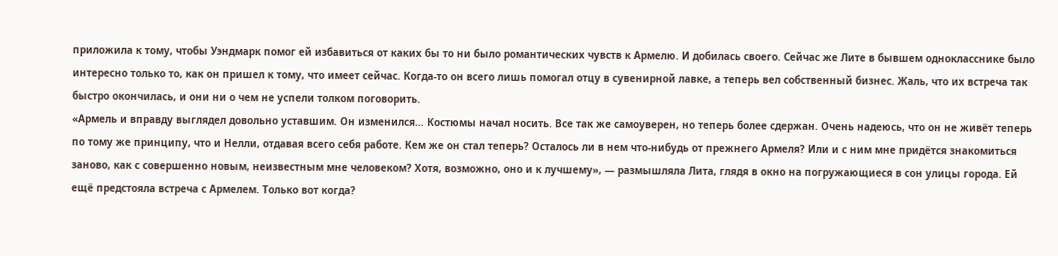приложила к тому, чтобы Уэндмарк помог ей избавиться от каких бы то ни было романтических чувств к Армелю. И добилась своего. Сейчас же Лите в бывшем однокласснике было интересно только то, как он пришел к тому, что имеет сейчас. Когда-то он всего лишь помогал отцу в сувенирной лавке, а теперь вел собственный бизнес. Жаль, что их встреча так быстро окончилась, и они ни о чем не успели толком поговорить.
«Армель и вправду выглядел довольно уставшим. Он изменился… Костюмы начал носить. Все так же самоуверен, но теперь более сдержан. Очень надеюсь, что он не живёт теперь по тому же принципу, что и Нелли, отдавая всего себя работе. Кем же он стал теперь? Осталось ли в нем что-нибудь от прежнего Армеля? Или и с ним мне придётся знакомиться заново, как с совершенно новым, неизвестным мне человеком? Хотя, возможно, оно и к лучшему», — размышляла Лита, глядя в окно на погружающиеся в сон улицы города. Ей ещё предстояла встреча с Армелем. Только вот когда?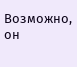Возможно, он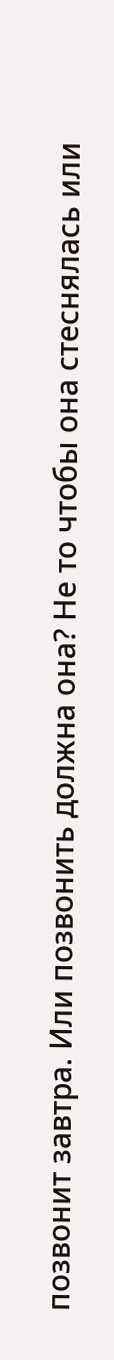позвонит завтра. Или позвонить должна она? Не то чтобы она стеснялась или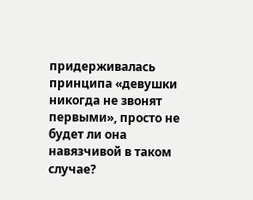придерживалась принципа «девушки никогда не звонят первыми», просто не будет ли она навязчивой в таком случае?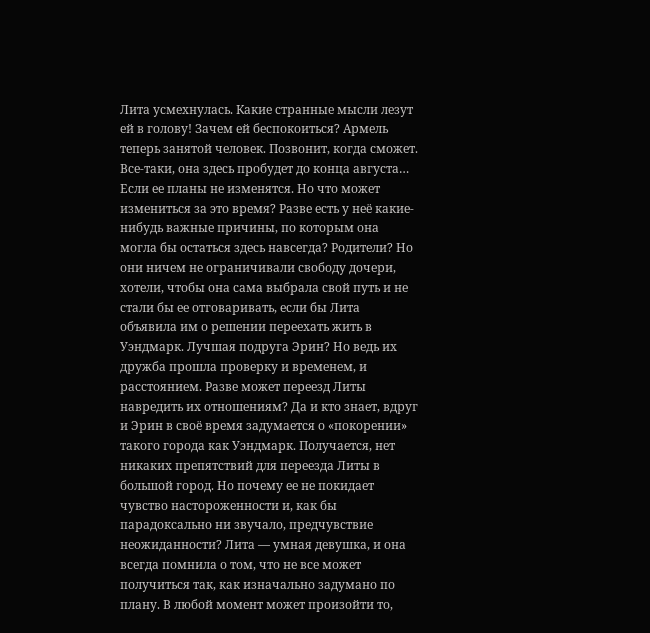Лита усмехнулась. Какие странные мысли лезут ей в голову! Зачем ей беспокоиться? Армель теперь занятой человек. Позвонит, когда сможет. Все-таки, она здесь пробудет до конца августа… Если ее планы не изменятся. Но что может измениться за это время? Разве есть у неё какие-нибудь важные причины, по которым она могла бы остаться здесь навсегда? Родители? Но они ничем не ограничивали свободу дочери, хотели, чтобы она сама выбрала свой путь и не стали бы ее отговаривать, если бы Лита объявила им о решении переехать жить в Уэндмарк. Лучшая подруга Эрин? Но ведь их дружба прошла проверку и временем, и расстоянием. Разве может переезд Литы навредить их отношениям? Да и кто знает, вдруг и Эрин в своё время задумается о «покорении» такого города как Уэндмарк. Получается, нет никаких препятствий для переезда Литы в большой город. Но почему ее не покидает чувство настороженности и, как бы парадоксально ни звучало, предчувствие неожиданности? Лита — умная девушка, и она всегда помнила о том, что не все может получиться так, как изначально задумано по плану. В любой момент может произойти то,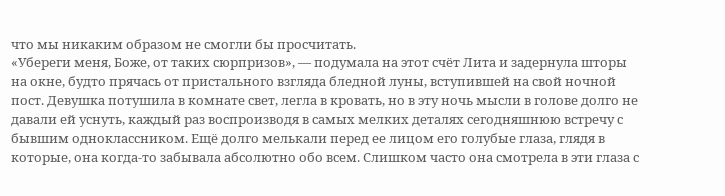что мы никаким образом не смогли бы просчитать.
«Убереги меня, Боже, от таких сюрпризов», — подумала на этот счёт Лита и задернула шторы на окне, будто прячась от пристального взгляда бледной луны, вступившей на свой ночной пост. Девушка потушила в комнате свет, легла в кровать, но в эту ночь мысли в голове долго не давали ей уснуть, каждый раз воспроизводя в самых мелких деталях сегодняшнюю встречу с бывшим одноклассником. Ещё долго мелькали перед ее лицом его голубые глаза, глядя в которые, она когда-то забывала абсолютно обо всем. Слишком часто она смотрела в эти глаза с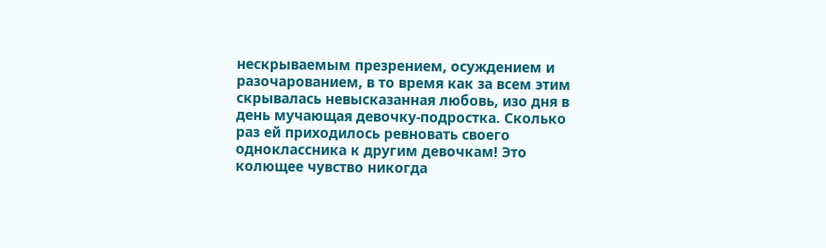нескрываемым презрением, осуждением и разочарованием, в то время как за всем этим скрывалась невысказанная любовь, изо дня в день мучающая девочку-подростка. Сколько раз ей приходилось ревновать своего одноклассника к другим девочкам! Это колющее чувство никогда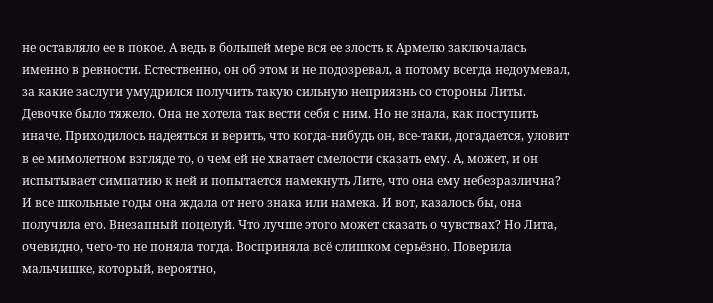не оставляло ее в покое. А ведь в большей мере вся ее злость к Армелю заключалась именно в ревности. Естественно, он об этом и не подозревал, а потому всегда недоумевал, за какие заслуги умудрился получить такую сильную неприязнь со стороны Литы. Девочке было тяжело. Она не хотела так вести себя с ним. Но не знала, как поступить иначе. Приходилось надеяться и верить, что когда-нибудь он, все-таки, догадается, уловит в ее мимолетном взгляде то, о чем ей не хватает смелости сказать ему. А, может, и он испытывает симпатию к ней и попытается намекнуть Лите, что она ему небезразлична? И все школьные годы она ждала от него знака или намека. И вот, казалось бы, она получила его. Внезапный поцелуй. Что лучше этого может сказать о чувствах? Но Лита, очевидно, чего-то не поняла тогда. Восприняла всё слишком серьёзно. Поверила мальчишке, который, вероятно,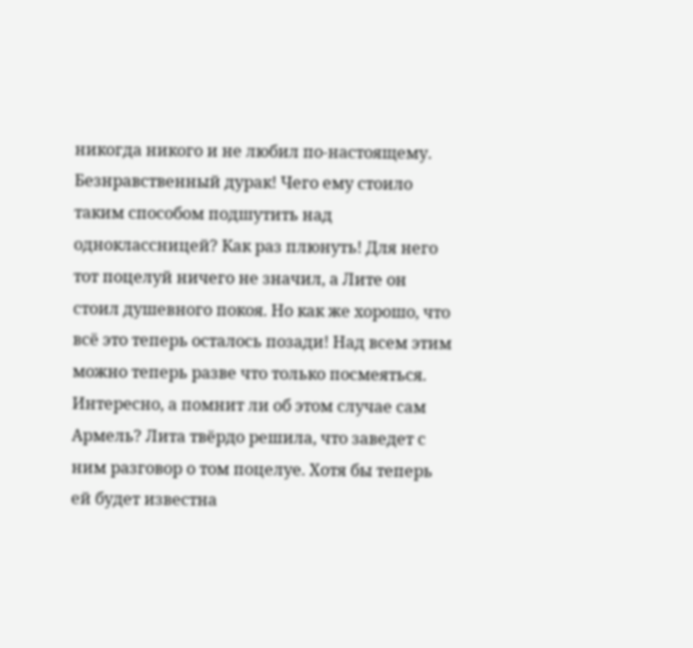никогда никого и не любил по-настоящему. Безнравственный дурак! Чего ему стоило таким способом подшутить над одноклассницей? Как раз плюнуть! Для него тот поцелуй ничего не значил, а Лите он стоил душевного покоя. Но как же хорошо, что всё это теперь осталось позади! Над всем этим можно теперь разве что только посмеяться. Интересно, а помнит ли об этом случае сам Армель? Лита твёрдо решила, что заведет с ним разговор о том поцелуе. Хотя бы теперь ей будет известна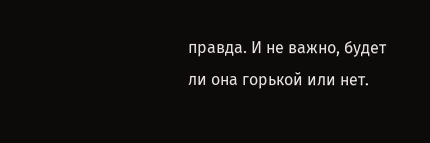правда. И не важно, будет ли она горькой или нет.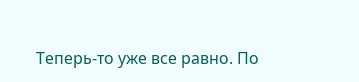Теперь-то уже все равно. По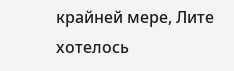крайней мере, Лите хотелось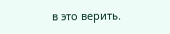в это верить.